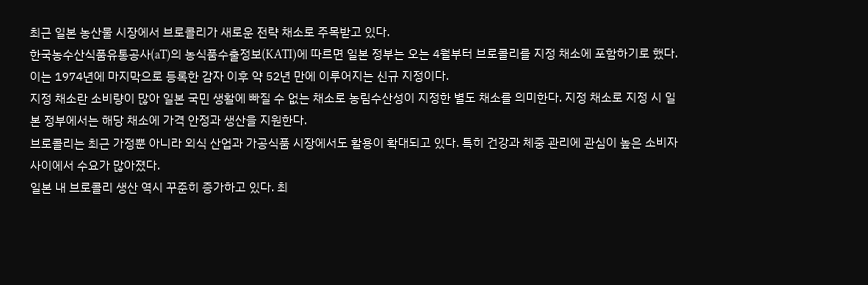최근 일본 농산물 시장에서 브로콜리가 새로운 전략 채소로 주목받고 있다.
한국농수산식품유통공사(aT)의 농식품수출정보(KATI)에 따르면 일본 정부는 오는 4월부터 브로콜리를 지정 채소에 포함하기로 했다. 이는 1974년에 마지막으로 등록한 감자 이후 약 52년 만에 이루어지는 신규 지정이다.
지정 채소란 소비량이 많아 일본 국민 생활에 빠질 수 없는 채소로 농림수산성이 지정한 별도 채소를 의미한다. 지정 채소로 지정 시 일본 정부에서는 해당 채소에 가격 안정과 생산을 지원한다.
브로콜리는 최근 가정뿐 아니라 외식 산업과 가공식품 시장에서도 활용이 확대되고 있다. 특히 건강과 체중 관리에 관심이 높은 소비자 사이에서 수요가 많아졌다.
일본 내 브로콜리 생산 역시 꾸준히 증가하고 있다. 최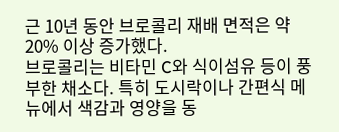근 10년 동안 브로콜리 재배 면적은 약 20% 이상 증가했다.
브로콜리는 비타민 C와 식이섬유 등이 풍부한 채소다. 특히 도시락이나 간편식 메뉴에서 색감과 영양을 동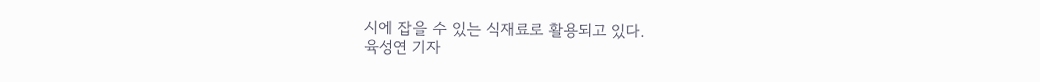시에 잡을 수 있는 식재료로 활용되고 있다.
육성연 기자